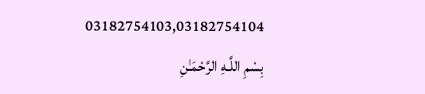03182754103,03182754104
بِسْمِ اللَّـهِ الرَّحْمَـٰنِ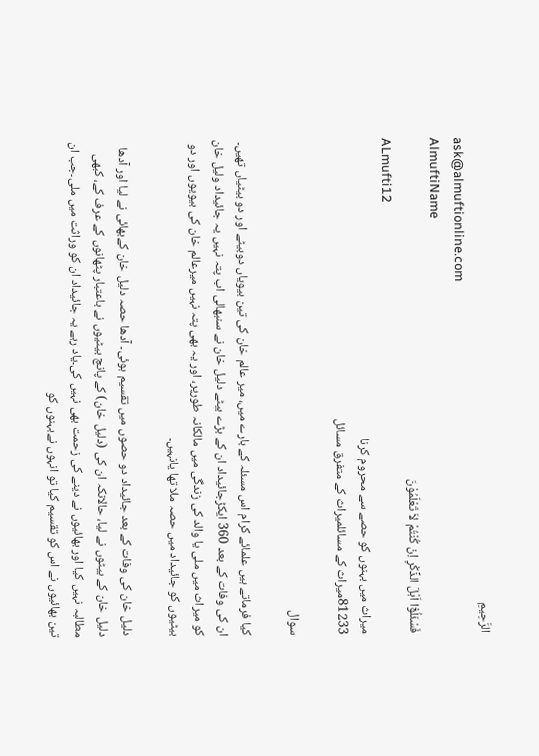الرَّحِيمِ
ask@almuftionline.com
AlmuftiName
فَسْئَلُوْٓا اَہْلَ الذِّکْرِ اِنْ کُنْتُمْ لاَ تَعْلَمُوْنَ
ALmufti12
میراث میں بہنوں کو حصے سے محروم کرنا
81233میراث کے مسائلمیراث کے متفرق مسائل

سوال

کیا فرماتے ہیں علمائے کرام اس مسئلہ کے بارے میں، میر عالم خان کی تین بیویاں دوبیٹے اور دو بیٹیاں تھیں۔ ان کی وفات کے بعد 360 ایکڑجائیداد ان کے بڑے بیٹے دلیل خان نے سنبھالی اب پتہ نہیں یہ جائیداد ولیل خان کو میراث میں ملی یا والد کی زندگی میں مالکانہ طورپر، اور یہ بھی پتہ نہیں میرعالم خان کی بیویوں اور دو بیٹیوں کو جائیداد میں حصہ ملا تھا یانہیں۔

دلیل خان کی وفات کے بعد جائیداد دو حصوں میں تقسیم ہوئی۔ آدھا حصہ دلیل خان کےبھائی نے لیا اور آدھا دلیل خان کے بیٹوں نے لیا، حالانکہ ان کی (دلیل خان) کے پانچ بیٹیوں نے باعتبار پٹھانوں کے عرف کے، کبھی مطالبہ نہیں کیا اور بھائیوں نے دینے کی زحمت بھی نہیں کی۔یاد رہے یہ جائیداد ان کو وراثت میں ملی۔جب ان تین بھائیوں نے اس کو تقسیم کیا تو انہوں نےبہنوں کو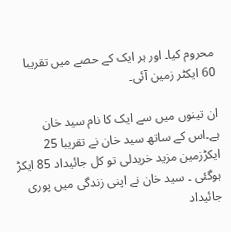محروم کیا۔ اور ہر ایک کے حصے میں تقریبا 60 ایکٹر زمین آئی۔

ان تینوں میں سے ایک کا نام سید خان ہے۔اس کے ساتھ سید خان نے تقریبا 25 ایکڑزمين مزيد خريدلی تو کل جائیداد 85 ایکڑ ہوگئی ۔ سید خان نے اپنی زندگی میں پوری جائیداد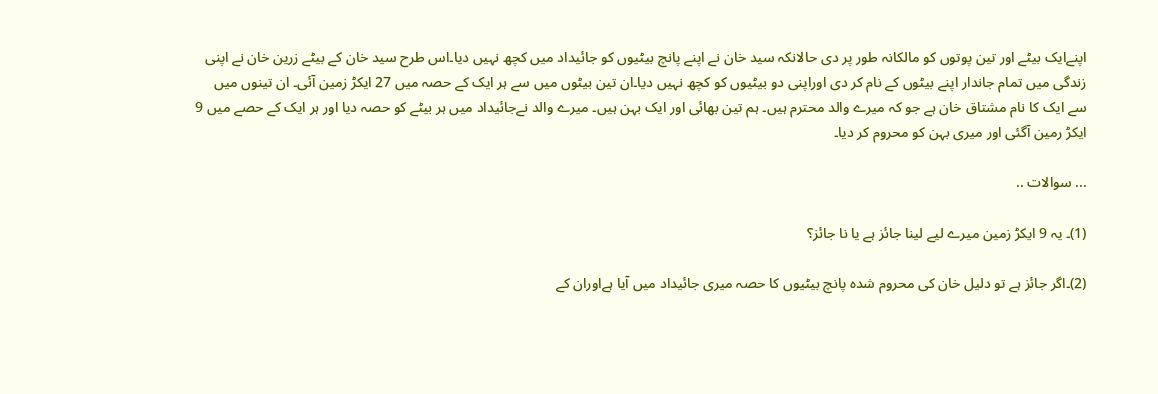اپنےایک بیٹے اور تین پوتوں کو مالکانہ طور پر دی حالانکہ سید خان نے اپنے پانچ بیٹیوں کو جائیداد میں کچھ نہیں دیا۔اس طرح سید خان کے بیٹے زرین خان نے اپنی زندگی میں تمام جاندار اپنے بیٹوں کے نام کر دی اوراپنی دو بیٹیوں کو کچھ نہیں دیا۔ان تین بیٹوں میں سے ہر ایک کے حصہ میں 27 ایکڑ زمین آئی۔ ان تینوں میں سے ایک کا نام مشتاق خان ہے جو کہ میرے والد محترم ہیں۔ ہم تین بھائی اور ایک بہن ہیں۔ میرے والد نےجائیداد میں ہر بیٹے کو حصہ دیا اور ہر ایک کے حصے میں 9 ایکڑ رمین آگئی اور میری بہن کو محروم کر دیا۔

... سوالات ..

(1)۔ یہ 9 ایکڑ زمین میرے لیے لینا جائز ہے یا نا جائز؟

(2)۔اگر جائز ہے تو دلیل خان کی محروم شدہ پانچ بیٹیوں کا حصہ میری جائیداد میں آیا ہےاوران کے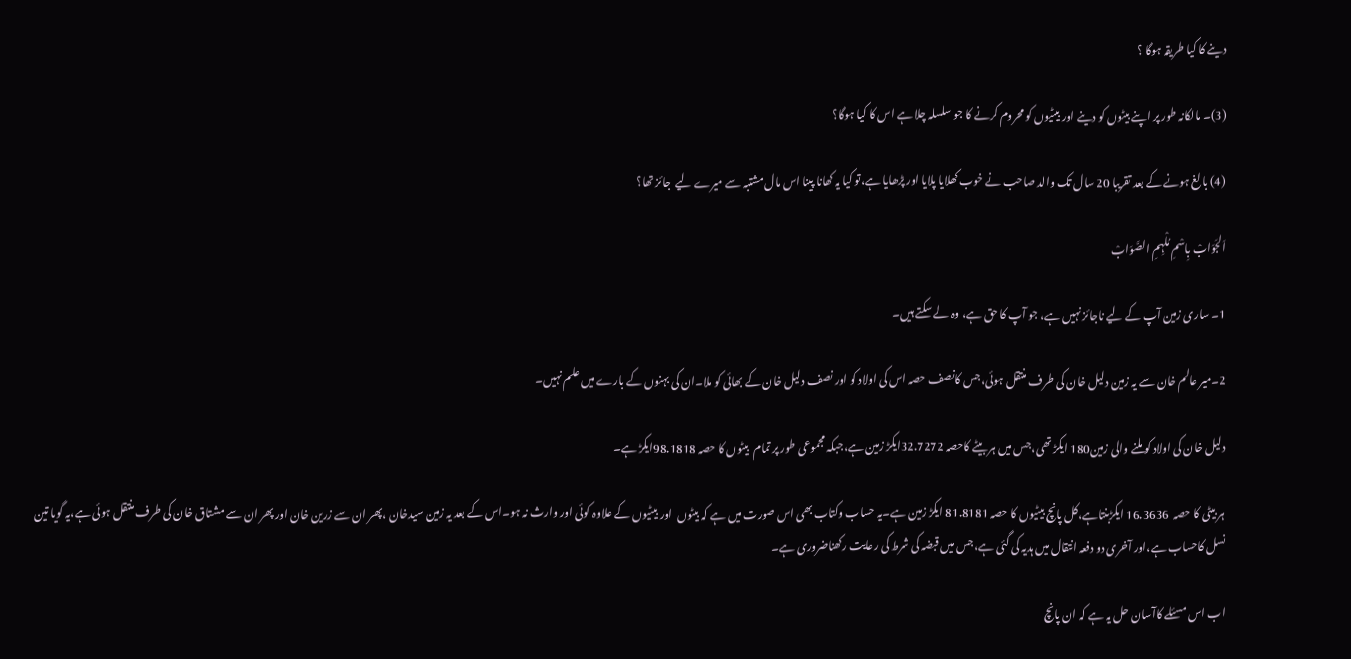دینے کا کیا طریقہ ہوگا ؟

(3)۔ مالکانہ طور پر اپنے بیٹوں کو دینے اور بیٹیوں کو محروم کرنے کا جو سلسلہ چلا ہے اس کا کیا ہوگا؟

(4) بالغ ہونے کے بعد تقریبا 20 سال تک والد صاحب نے خوب کھلایا پلایا اور پڑھایا ہے،تو کیا یہ کھانا پینا اس مال مشتبہ سے میرے لیے  جائز تھا؟

اَلجَوَابْ بِاسْمِ مُلْہِمِ الصَّوَابْ

1۔ ساری زمین آپ کے لیے ناجائز نہیں ہے، جو آپ کا حق ہے، وہ لے سکتے ہیں۔

2۔میر عالم خان سے یہ زمین دلیل خان کی طرف منتقل ہوئی،جس کانصف حصہ اس کی اولاد کو اور نصف دلیل خان کے بھائی کو ملا۔ان کی بہنوں کے بارے میں علم نہیں۔

دلیل خان کی اولاد کو ملنے والی زمین180 ایکڑ تھی،جس میں ہر بیٹے کاحصہ 32.7272ایکڑ زمین ہے،جبکہ مجموعی طور پر تمام  بیٹوں کا حصہ 98.1818ایکڑ ہے۔

 ہر بیٹی کا حصہ  16.3636 ایکڑبنتاہے،کل پانچ بیٹیوں کا حصہ 81.8181 ایکڑ زمین ہے۔یہ حساب وکتاب بھی اس صورت میں ہے کہ بیٹوں  اور بیٹیوں کے علاوہ کوئی اور وارث نہ ہو۔اس کے بعد یہ زمین سیدخان ،پھر ان سے زرین خان اور پھر ان سے مشتاق خان کی طرف منتقل ہوئی ہے،یہ گویا تین نسل کاحساب ہے،اور آخری دو دفعہ انتقال میں ہدیہ کی گئی ہے،جس میں قبضہ کی شرط کی رعایت رکھناضروری ہے۔

اب اس مسئلے کاآسان حل یہ ہے کہ ان پانچ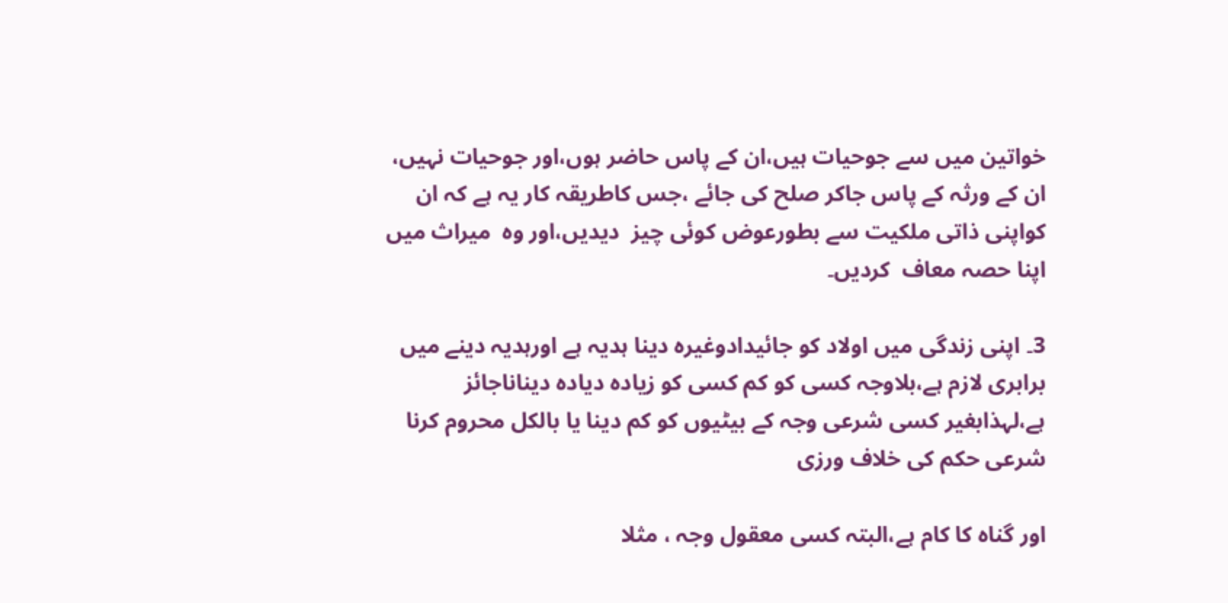خواتین میں سے جوحیات ہیں،ان کے پاس حاضر ہوں،اور جوحیات نہیں، ان کے ورثہ کے پاس جاکر صلح کی جائے ،جس کاطریقہ کار یہ ہے کہ ان کواپنی ذاتی ملکیت سے بطورعوض کوئی چیز  دیدیں،اور وہ  میراث میں اپنا حصہ معاف  کردیں۔

3۔ اپنی زندگی میں اولاد کو جائیدادوغیرہ دینا ہدیہ ہے اورہدیہ دینے میں برابری لازم ہے،بلاوجہ کسی کو کم کسی کو زیادہ دیادہ دیناناجائز ہے،لہذابغیر کسی شرعی وجہ کے بیٹیوں کو کم دینا یا بالکل محروم کرنا شرعی حکم کی خلاف ورزی

اور گناہ کا کام ہے،البتہ کسی معقول وجہ ، مثلا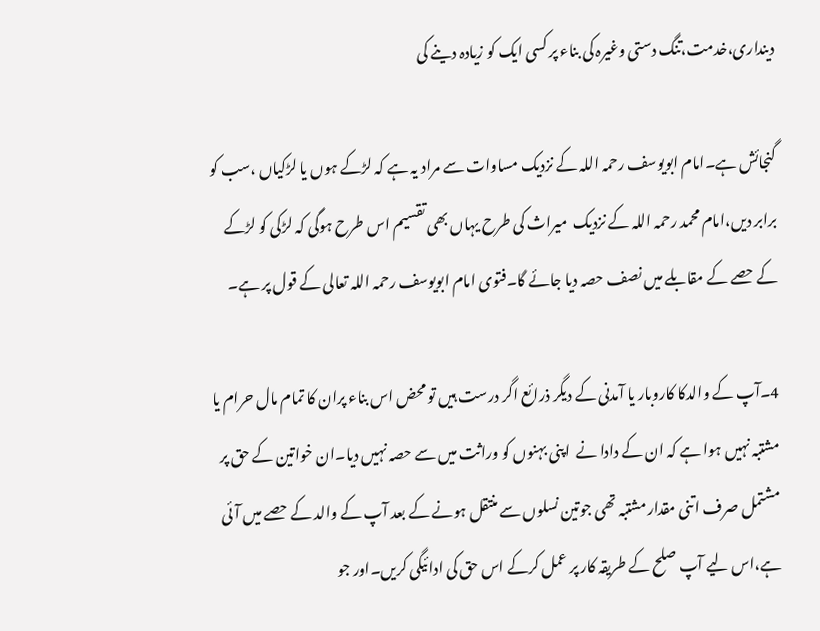دینداری،خدمت،تنگ دستی وغیرہ کی بناء پر کسی ایک کو زیادہ دینے کی

گنجائش ہے۔امام ابویوسف رحمہ اللہ کے نزدیک مساوات سے مراد یہ ہے کہ لڑکے ہوں یا لڑکیاں ،سب کو برابر دیں،امام محمد رحمہ اللہ کے نزدیک  میراث کی طرح یہاں بھی تقسیم اس طرح ہوگی کہ لڑکی کو لڑکے کے حصے کے مقابلے میں نصف حصہ دیا جائے گا۔فتوی امام ابویوسف رحمہ اللہ تعالی کے قول پر ہے۔

4۔آپ کے والدکا کاروبار یا آمدنی کے دیگر ذرائع اگر درست ہیں تو محض اس بناء پران کا تمام مال حرام یا مشتبہ نہیں ہوا ہے کہ ان کے دادا نے  اپنی بہنوں کو وراثت میں سے حصہ نہیں دیا۔ان خواتین کے حق پر مشتمل صرف اتنی مقدار مشتبہ تھی جوتین نسلوں سے منتقل ہونے کے بعد آپ کے والد کے حصے میں آئی ہے،اس لیے آپ صلح کے طریقہ کار پر عمل کرکے اس حق کی ادائیگی کریں۔اور جو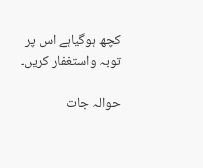کچھ ہوگیاہے اس پر توبہ واستغفار کریں۔

حوالہ جات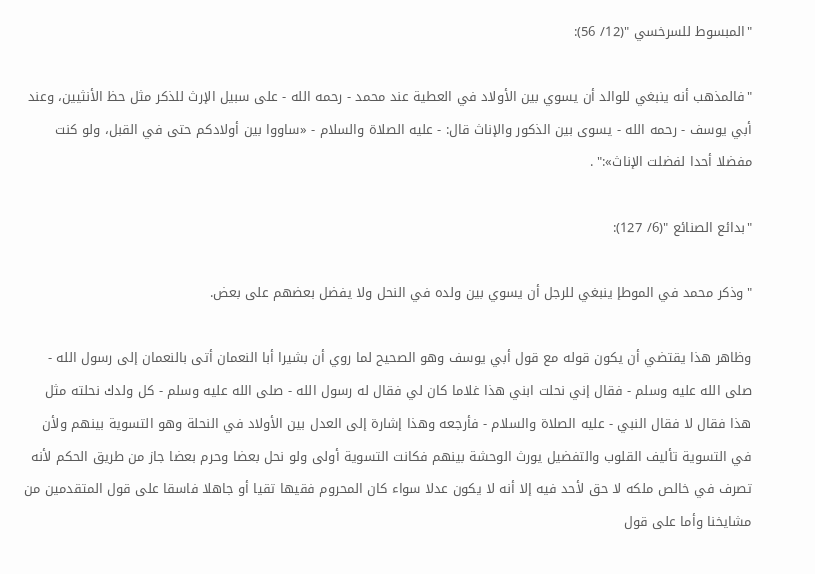"المبسوط للسرخسي "(12/ 56):

"فالمذهب أنه ينبغي للوالد أن يسوي بين الأولاد في العطية عند محمد - رحمه الله - على سبيل الإرث للذكر مثل حظ الأنثيين، وعند أبي يوسف - رحمه الله - يسوى بين الذكور والإناث قال: - عليه الصلاة والسلام - «ساووا بين أولادكم حتى في القبل، ولو كنت مفضلا أحدا لفضلت الإناث»:" .

"بدائع الصنائع "(6/ 127):

"وذكر محمد في الموطإ ينبغي للرجل أن يسوي بين ولده في النحل ولا يفضل بعضهم على بعض.

وظاهر هذا يقتضي أن يكون قوله مع قول أبي يوسف وهو الصحيح لما روي أن بشيرا أبا النعمان أتى بالنعمان إلى رسول الله - صلى الله عليه وسلم - فقال إني نحلت ابني هذا غلاما كان لي فقال له رسول الله - صلى الله عليه وسلم - كل ولدك نحلته مثل هذا فقال لا فقال النبي - عليه الصلاة والسلام - فأرجعه وهذا إشارة إلى العدل بين الأولاد في النحلة وهو التسوية بينهم ولأن في التسوية تأليف القلوب والتفضيل يورث الوحشة بينهم فكانت التسوية أولى ولو نحل بعضا وحرم بعضا جاز من طريق الحكم لأنه تصرف في خالص ملكه لا حق لأحد فيه إلا أنه لا يكون عدلا سواء كان المحروم فقيها تقيا أو جاهلا فاسقا على قول المتقدمين من مشايخنا وأما على قول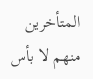المتأخرين منهم لا بأس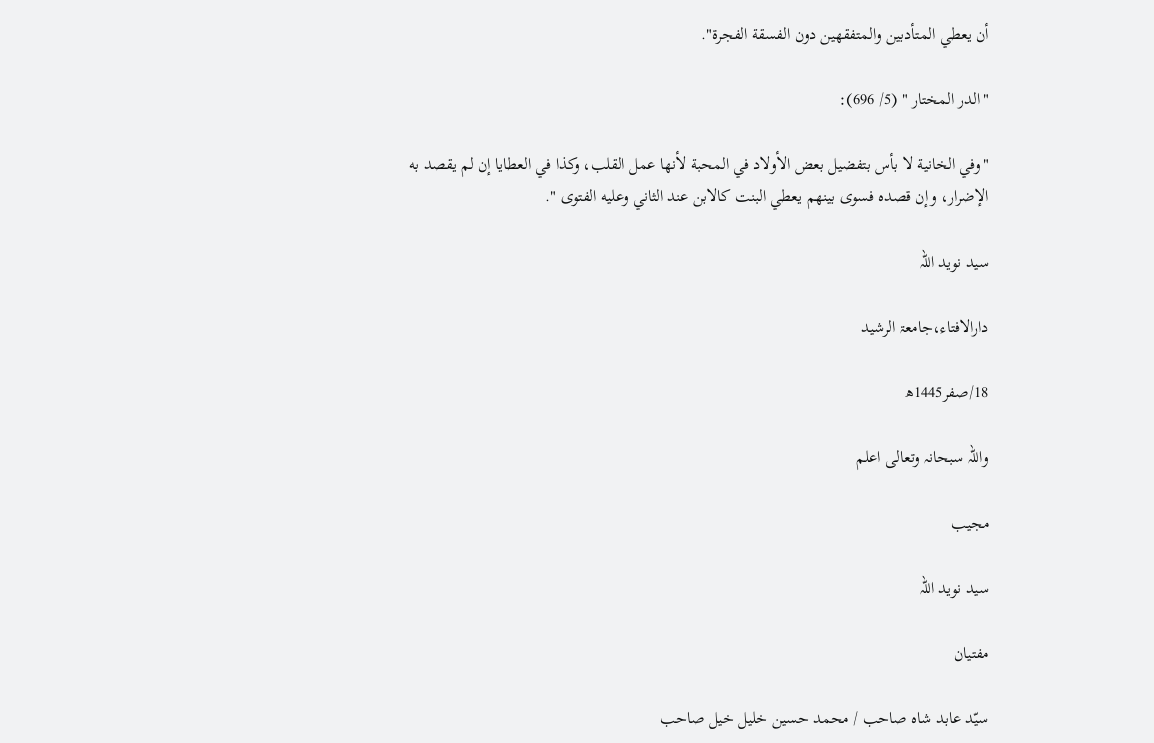أن يعطي المتأدبين والمتفقهين دون الفسقة الفجرة".

"الدر المختار " (5/ 696):

"وفي الخانية لا بأس بتفضيل بعض الأولاد في المحبة لأنها عمل القلب، وكذا في العطايا إن لم يقصد به الإضرار، وإن قصده فسوى بينهم يعطي البنت كالابن عند الثاني وعليه الفتوى ".

سید نوید اللہ

دارالافتاء،جامعۃ الرشید

18/صفر1445ھ

واللہ سبحانہ وتعالی اعلم

مجیب

سید نوید اللہ

مفتیان

سیّد عابد شاہ صاحب / محمد حسین خلیل خیل صاحب